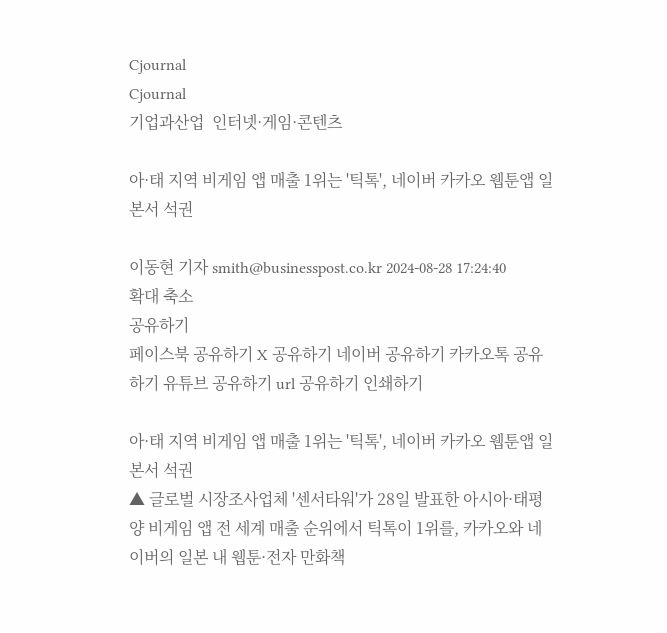Cjournal
Cjournal
기업과산업  인터넷·게임·콘텐츠

아·태 지역 비게임 앱 매출 1위는 '틱톡', 네이버 카카오 웹툰앱 일본서 석권

이동현 기자 smith@businesspost.co.kr 2024-08-28 17:24:40
확대 축소
공유하기
페이스북 공유하기 X 공유하기 네이버 공유하기 카카오톡 공유하기 유튜브 공유하기 url 공유하기 인쇄하기

아·태 지역 비게임 앱 매출 1위는 '틱톡', 네이버 카카오 웹툰앱 일본서 석권
▲ 글로벌 시장조사업체 '센서타워'가 28일 발표한 아시아·태평양 비게임 앱 전 세계 매출 순위에서 틱톡이 1위를, 카카오와 네이버의 일본 내 웹툰·전자 만화책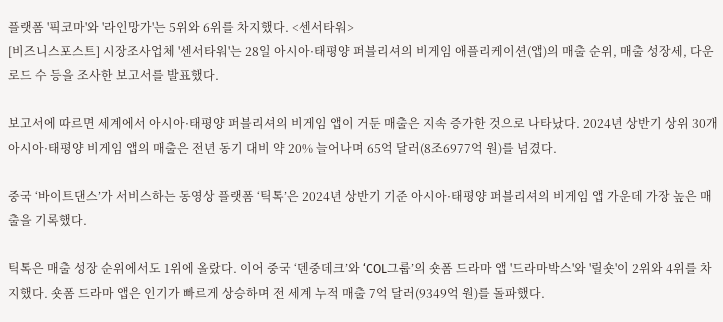플랫폼 '픽코마'와 '라인망가'는 5위와 6위를 차지했다. <센서타워>
[비즈니스포스트] 시장조사업체 '센서타워'는 28일 아시아·태평양 퍼블리셔의 비게임 애플리케이션(앱)의 매출 순위, 매출 성장세, 다운로드 수 등을 조사한 보고서를 발표했다.

보고서에 따르면 세계에서 아시아·태평양 퍼블리셔의 비게임 앱이 거둔 매출은 지속 증가한 것으로 나타났다. 2024년 상반기 상위 30개 아시아·태평양 비게임 앱의 매출은 전년 동기 대비 약 20% 늘어나며 65억 달러(8조6977억 원)를 넘겼다.

중국 ‘바이트댄스’가 서비스하는 동영상 플랫폼 ‘틱톡’은 2024년 상반기 기준 아시아·태평양 퍼블리셔의 비게임 앱 가운데 가장 높은 매출을 기록했다.

틱톡은 매출 성장 순위에서도 1위에 올랐다. 이어 중국 ‘덴중데크’와 ‘COL그룹’의 숏폼 드라마 앱 '드라마박스'와 '릴숏'이 2위와 4위를 차지했다. 숏폼 드라마 앱은 인기가 빠르게 상승하며 전 세계 누적 매출 7억 달러(9349억 원)를 돌파했다.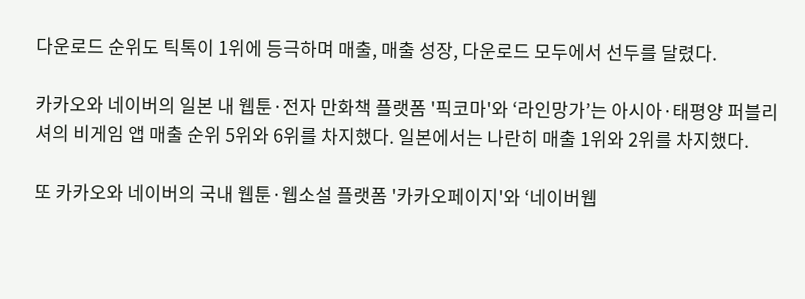다운로드 순위도 틱톡이 1위에 등극하며 매출, 매출 성장, 다운로드 모두에서 선두를 달렸다.

카카오와 네이버의 일본 내 웹툰·전자 만화책 플랫폼 '픽코마'와 ‘라인망가’는 아시아·태평양 퍼블리셔의 비게임 앱 매출 순위 5위와 6위를 차지했다. 일본에서는 나란히 매출 1위와 2위를 차지했다.

또 카카오와 네이버의 국내 웹툰·웹소설 플랫폼 '카카오페이지'와 ‘네이버웹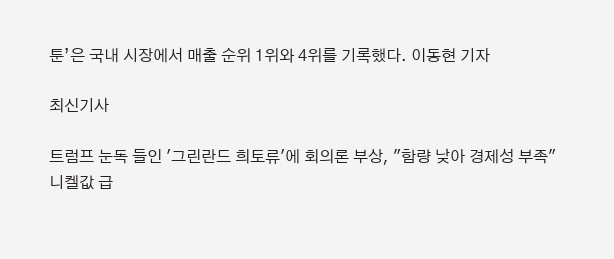툰’은 국내 시장에서 매출 순위 1위와 4위를 기록했다. 이동현 기자

최신기사

트럼프 눈독 들인 '그린란드 희토류'에 회의론 부상, "함량 낮아 경제성 부족"
니켈값 급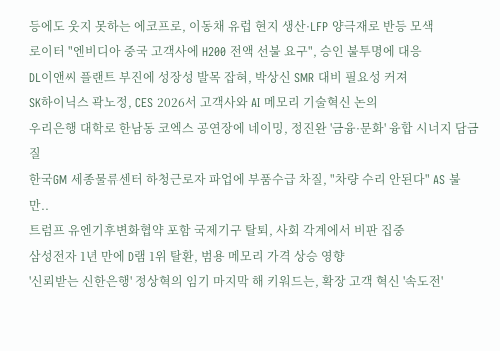등에도 웃지 못하는 에코프로, 이동채 유럽 현지 생산·LFP 양극재로 반등 모색
로이터 "엔비디아 중국 고객사에 H200 전액 선불 요구", 승인 불투명에 대응
DL이앤씨 플랜트 부진에 성장성 발목 잡혀, 박상신 SMR 대비 필요성 커져
SK하이닉스 곽노정, CES 2026서 고객사와 AI 메모리 기술혁신 논의
우리은행 대학로 한남동 코엑스 공연장에 네이밍, 정진완 '금융·문화' 융합 시너지 담금질
한국GM 세종물류센터 하청근로자 파업에 부품수급 차질, "차량 수리 안된다" AS 불만..
트럼프 유엔기후변화협약 포함 국제기구 탈퇴, 사회 각계에서 비판 집중
삼성전자 1년 만에 D램 1위 탈환, 범용 메모리 가격 상승 영향
'신뢰받는 신한은행' 정상혁의 임기 마지막 해 키워드는, 확장 고객 혁신 '속도전'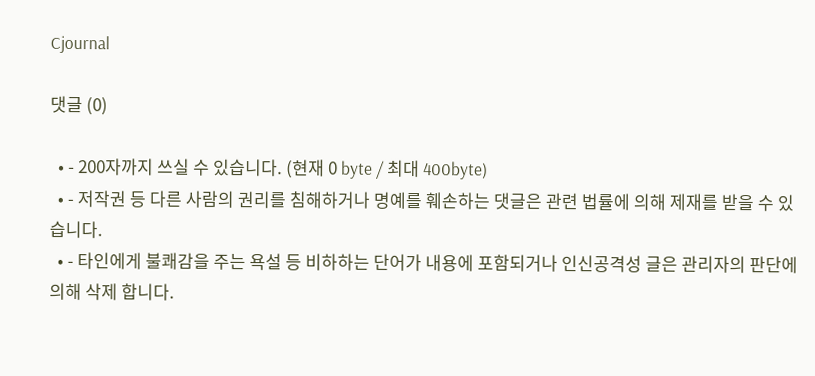Cjournal

댓글 (0)

  • - 200자까지 쓰실 수 있습니다. (현재 0 byte / 최대 400byte)
  • - 저작권 등 다른 사람의 권리를 침해하거나 명예를 훼손하는 댓글은 관련 법률에 의해 제재를 받을 수 있습니다.
  • - 타인에게 불쾌감을 주는 욕설 등 비하하는 단어가 내용에 포함되거나 인신공격성 글은 관리자의 판단에 의해 삭제 합니다.